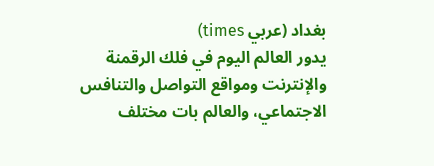بغداد (عربي times)
يدور العالم اليوم في فلك الرقمنة والإنترنت ومواقع التواصل والتنافس الاجتماعي، والعالم بات مختلف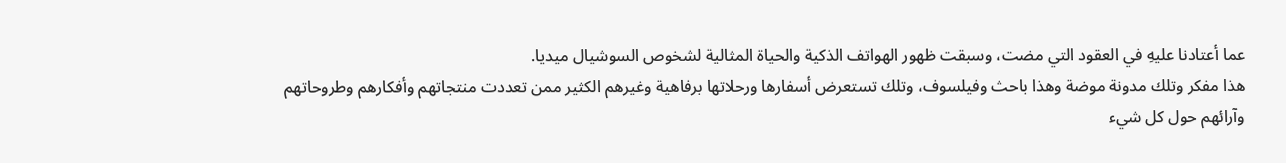عما أعتادنا عليهِ في العقود التي مضت، وسبقت ظهور الهواتف الذكية والحياة المثالية لشخوص السوشيال ميديا.
هذا مفكر وتلك مدونة موضة وهذا باحث وفيلسوف، وتلك تستعرض أسفارها ورحلاتها برفاهية وغيرهم الكثير ممن تعددت منتجاتهم وأفكارهم وطروحاتهم وآرائهم حول كل شيء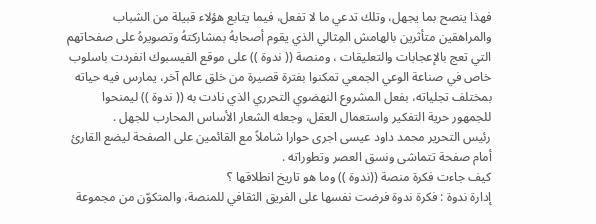فهذا ينصح بما يجهل، وتلك تدعي ما لا تفعل، فيما يتابع هؤلاء قبيلة من الشباب والمراهقين متأثرين بالهامش المِثالي الذي يقوم أصحابهُ بمشاركتهُ وتصويرهُ على صفحاتهم التي تعج بالإعجابات والتعليقات ، ومنصة (( ندوة )) على موقع الفيسبوك انفردت باسلوب خاص في صناعة الوعي الجمعي تمكنوا بفترة قصيرة من خلق عالم آخر، يمارس فيه حياته بمختلف تجلياته، بفعل المشروع النهضوي التحرري الذي نادت به (( ندوة )) ليمنحوا للجمهور حرية التفكير واستعمال العقل، وجعله الشعار الأساس المحارب للجهل .
رئيس التحرير محمد داود عيسى اجرى حوارا شاملاً مع القائمين على الصفحة ليضع القارئ أمام صفحة تتماشى ونسق العصر وتطوراته .
كيف جاءت فكرة منصة ((ندوة )) وما هو تاريخ انطلاقها ؟
إدارة ندوة : فكرة ندوة فرضت نفسها على الفريق الثقافي للمنصة، والمتكوّن من مجموعة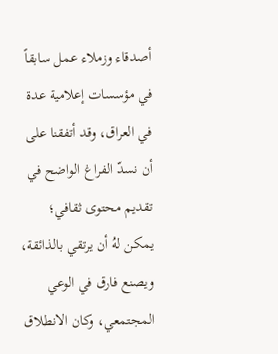أصدقاء وزملاء عمل سابقاً في مؤسسات إعلامية عدة
في العراق، وقد أتفقنا على أن نسدّ الفراغ الواضح في تقديم محتوى ثقافي؛ يمكن لهُ أن يرتقي بالذائقة، ويصنع فارق في الوعي المجتمعي، وكان الانطلاق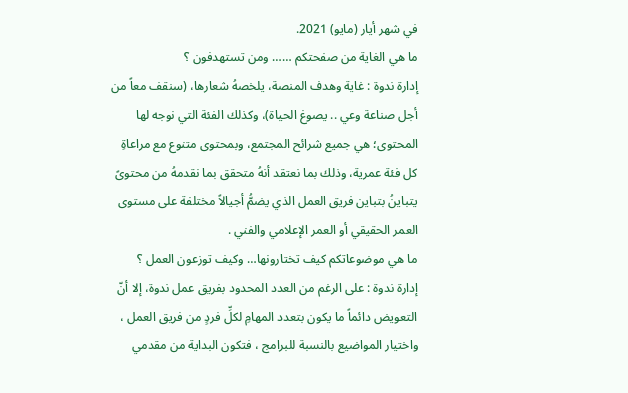في شهر أيار (مايو) 2021.
ما هي الغاية من صفحتكم …… ومن تستهدفون ؟
إدارة ندوة : غاية وهدف المنصة، يلخصهُ شعارها، (سنقف معاً من أجل صناعة وعي .. يصوغ الحياة)، وكذلك الفئة التي نوجه لها المحتوى؛ هي جميع شرائح المجتمع، وبمحتوى متنوع مع مراعاةِ كل فئة عمرية، وذلك بما نعتقد أنهُ متحقق بما نقدمهُ من محتوىً يتباينُ بتباين فريق العمل الذي يضمُّ أجيالاً مختلفة على مستوى العمر الحقيقي أو العمر الإعلامي والفني .
ما هي موضوعاتكم كيف تختارونها… وكيف توزعون العمل ؟
إدارة ندوة : على الرغم من العدد المحدود بفريق عمل ندوة، إلا أنّ التعويض دائماً ما يكون بتعدد المهامِ لكلِّ فردٍ من فريق العمل ، واختيار المواضيع بالنسبة للبرامج ، فتكون البداية من مقدمي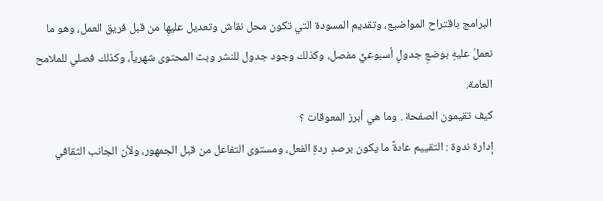البرامج باقتراح المواضيع، وتقديم المسودة التي تكون محل نقاش وتعديل عليهِا من قبل فريق العمل، وهو ما نعملُ عليهِ بوضعِ جدولٍ أسبوعيٍّ مفصل، وكذلك وجود جدول للنشر وبث المحتوى شهرياً، وكذلك فصلي للملامح العامة.
كيف تقيمون الصفحة . وما هي أبرز المعوقات ؟
إدارة ندوة : التقييم عادةً ما يكون برصدِ ردةِ الفعل، ومستوى التفاعل من قبل الجمهور، ولأن الجانب الثقافي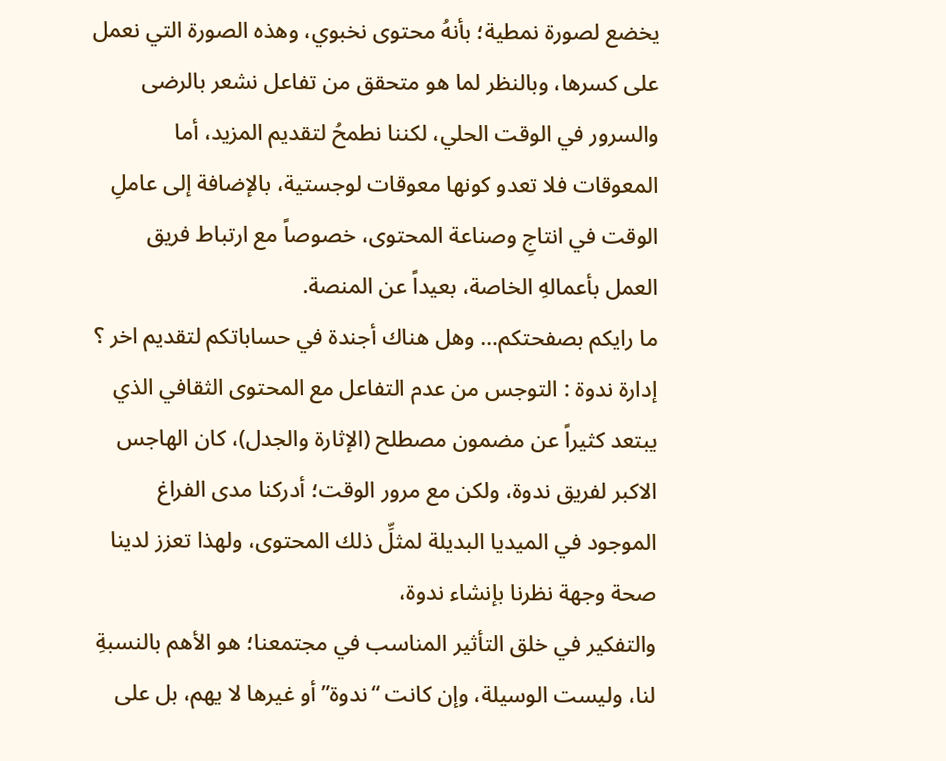يخضع لصورة نمطية؛ بأنهُ محتوى نخبوي، وهذه الصورة التي نعمل على كسرها، وبالنظر لما هو متحقق من تفاعل نشعر بالرضى والسرور في الوقت الحلي، لكننا نطمحُ لتقديم المزيد، أما المعوقات فلا تعدو كونها معوقات لوجستية، بالإضافة إلى عاملِ الوقت في انتاجِ وصناعة المحتوى، خصوصاً مع ارتباط فريق العمل بأعمالهِ الخاصة، بعيداً عن المنصة.
ما رايكم بصفحتكم… وهل هناك أجندة في حساباتكم لتقديم اخر ؟
إدارة ندوة : التوجس من عدم التفاعل مع المحتوى الثقافي الذي يبتعد كثيراً عن مضمون مصطلح (الإثارة والجدل)، كان الهاجس الاكبر لفريق ندوة، ولكن مع مرور الوقت؛ أدركنا مدى الفراغ الموجود في الميديا البديلة لمثلِّ ذلك المحتوى، ولهذا تعزز لدينا صحة وجهة نظرنا بإنشاء ندوة،
والتفكير في خلق التأثير المناسب في مجتمعنا؛ هو الأهم بالنسبةِ لنا، وليست الوسيلة، وإن كانت “ندوة” أو غيرها لا يهم، بل على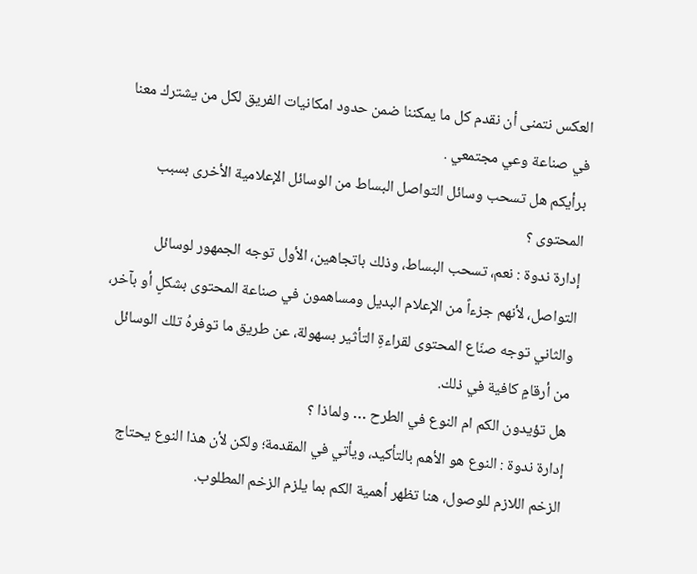العكس نتمنى أن نقدم كل ما يمكننا ضمن حدود امكانيات الفريق لكل من يشترك معنا في صناعة وعي مجتمعي .
برأيكم هل تسحب وسائل التواصل البساط من الوسائل الإعلامية الأخرى بسبب المحتوى ؟
إدارة ندوة : نعم، تسحب البساط، وذلك باتجاهين، الأول توجه الجمهور لوسائل التواصل، لأنهم جزءاً من الإعلام البديل ومساهمون في صناعة المحتوى بشكلٍ أو بآخر، والثاني توجه صنّاع المحتوى لقراءةِ التأثير بسهولة، عن طريق ما توفرهُ تلك الوسائل من أرقامٍ كافية في ذلك.
هل تؤيدون الكم ام النوع في الطرح … ولماذا ؟
إدارة ندوة : النوع هو الأهم بالتأكيد، ويأتي في المقدمة؛ ولكن لأن هذا النوع يحتاج الزخم اللازم للوصول، هنا تظهر أهمية الكم بما يلزم الزخم المطلوب.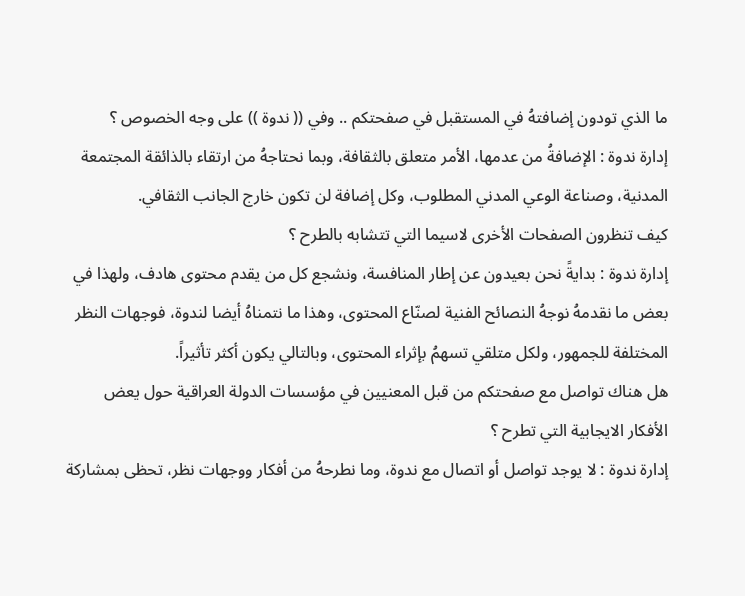ما الذي تودون إضافتهُ في المستقبل في صفحتكم .. وفي (( ندوة )) على وجه الخصوص ؟
إدارة ندوة : الإضافةُ من عدمها، الأمر متعلق بالثقافة، وبما نحتاجهُ من ارتقاء بالذائقة المجتمعة المدنية، وصناعة الوعي المدني المطلوب، وكل إضافة لن تكون خارج الجانب الثقافي.
كيف تنظرون الصفحات الأخرى لاسيما التي تتشابه بالطرح ؟
إدارة ندوة : بدايةً نحن بعيدون عن إطار المنافسة، ونشجع كل من يقدم محتوى هادف، ولهذا في بعض ما نقدمهُ نوجهُ النصائح الفنية لصنّاع المحتوى، وهذا ما نتمناهُ أيضا لندوة، فوجهات النظر المختلفة للجمهور، ولكل متلقي تسهمُ بإثراء المحتوى، وبالتالي يكون أكثر تأثيراً.
هل هناك تواصل مع صفحتكم من قبل المعنيين في مؤسسات الدولة العراقية حول يعض الأفكار الايجابية التي تطرح ؟
إدارة ندوة : لا يوجد تواصل أو اتصال مع ندوة، وما نطرحهُ من أفكار ووجهات نظر، تحظى بمشاركة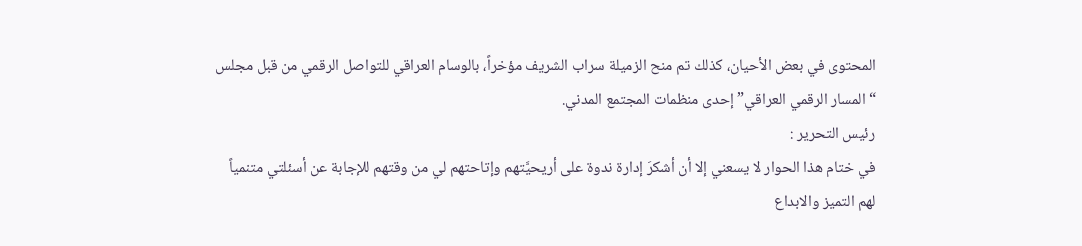المحتوى في بعض الأحيان، كذلك تم منح الزميلة سراب الشريف مؤخراً، بالوسام العراقي للتواصل الرقمي من قبل مجلس “المسار الرقمي العراقي” إحدى منظمات المجتمع المدني.
رئيس التحرير :
في ختام هذا الحوار لا يسعني إلا أن أشكرَ إدارة ندوة على أريحيَّتهم وإتاحتهم لي من وقتهم للإجابة عن أسئلتي متنمياً لهم التميز والابداع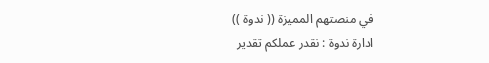في منصتهم المميزة (( ندوة ))
ادارة ندوة : نقدر عملكم تقدير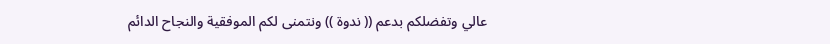عالي وتفضلكم بدعم (( ندوة )) ونتمنى لكم الموفقية والنجاح الدائم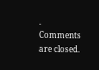.
Comments are closed.